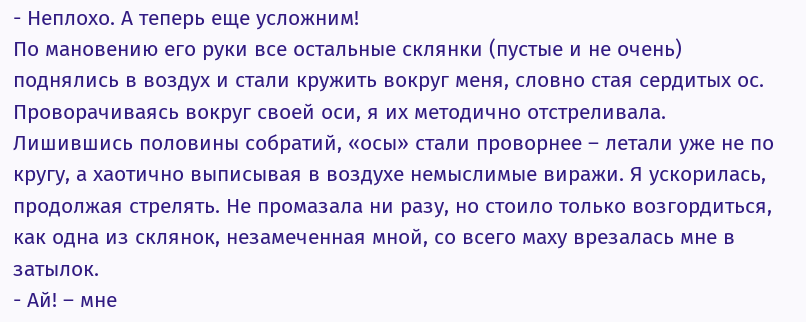- Неплохо. А теперь еще усложним!
По мановению его руки все остальные склянки (пустые и не очень) поднялись в воздух и стали кружить вокруг меня, словно стая сердитых ос. Проворачиваясь вокруг своей оси, я их методично отстреливала. Лишившись половины собратий, «осы» стали проворнее – летали уже не по кругу, а хаотично выписывая в воздухе немыслимые виражи. Я ускорилась, продолжая стрелять. Не промазала ни разу, но стоило только возгордиться, как одна из склянок, незамеченная мной, со всего маху врезалась мне в затылок.
- Ай! – мне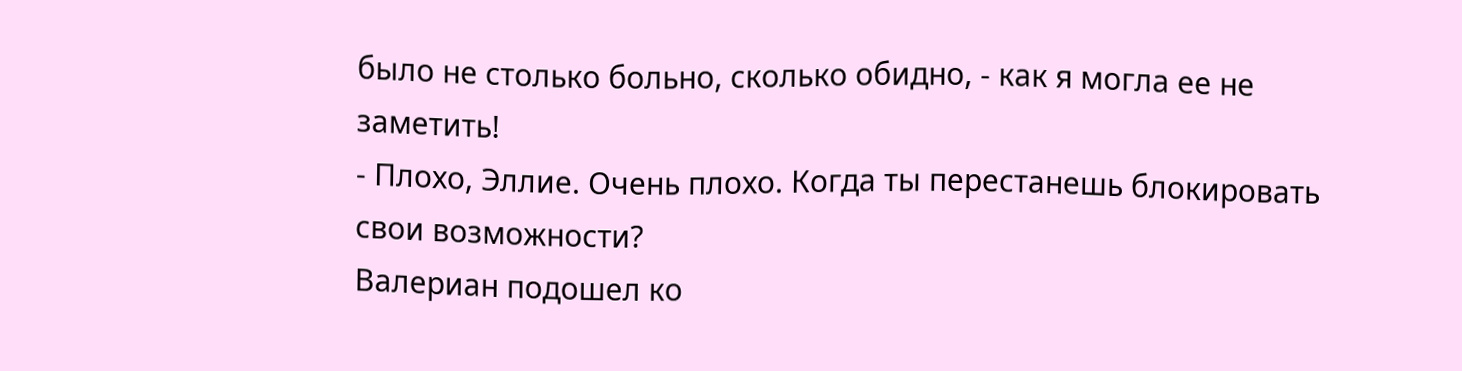было не столько больно, сколько обидно, - как я могла ее не заметить!
- Плохо, Эллие. Очень плохо. Когда ты перестанешь блокировать свои возможности?
Валериан подошел ко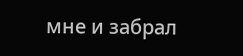мне и забрал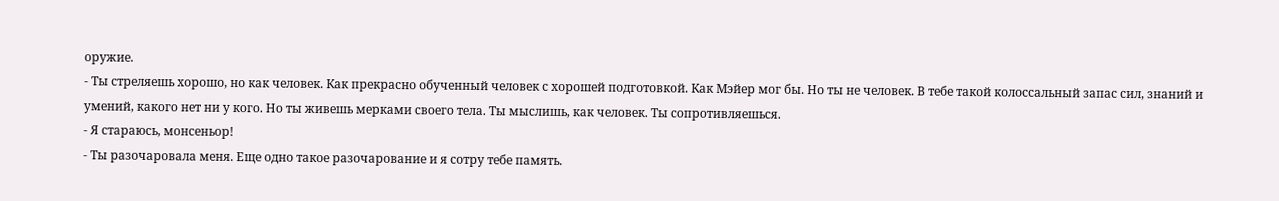оружие.
- Ты стреляешь хорошо, но как человек. Как прекрасно обученный человек с хорошей подготовкой. Как Мэйер мог бы. Но ты не человек. В тебе такой колоссальный запас сил, знаний и умений, какого нет ни у кого. Но ты живешь мерками своего тела. Ты мыслишь, как человек. Ты сопротивляешься.
- Я стараюсь, монсеньор!
- Ты разочаровала меня. Еще одно такое разочарование и я сотру тебе память.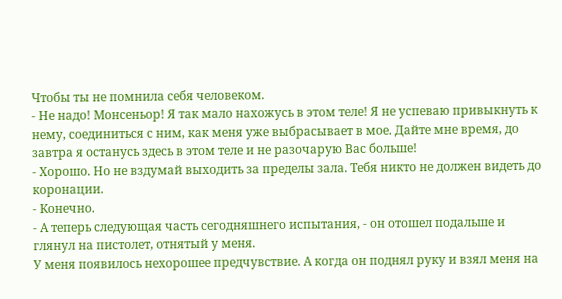Чтобы ты не помнила себя человеком.
- Не надо! Монсеньор! Я так мало нахожусь в этом теле! Я не успеваю привыкнуть к нему, соединиться с ним, как меня уже выбрасывает в мое. Дайте мне время, до завтра я останусь здесь в этом теле и не разочарую Вас больше!
- Хорошо. Но не вздумай выходить за пределы зала. Тебя никто не должен видеть до коронации.
- Конечно.
- А теперь следующая часть сегодняшнего испытания, - он отошел подальше и глянул на пистолет, отнятый у меня.
У меня появилось нехорошее предчувствие. А когда он поднял руку и взял меня на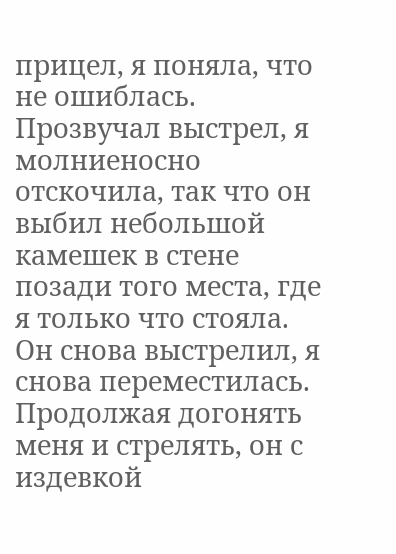прицел, я поняла, что не ошиблась. Прозвучал выстрел, я молниеносно отскочила, так что он выбил небольшой камешек в стене позади того места, где я только что стояла. Он снова выстрелил, я снова переместилась. Продолжая догонять меня и стрелять, он с издевкой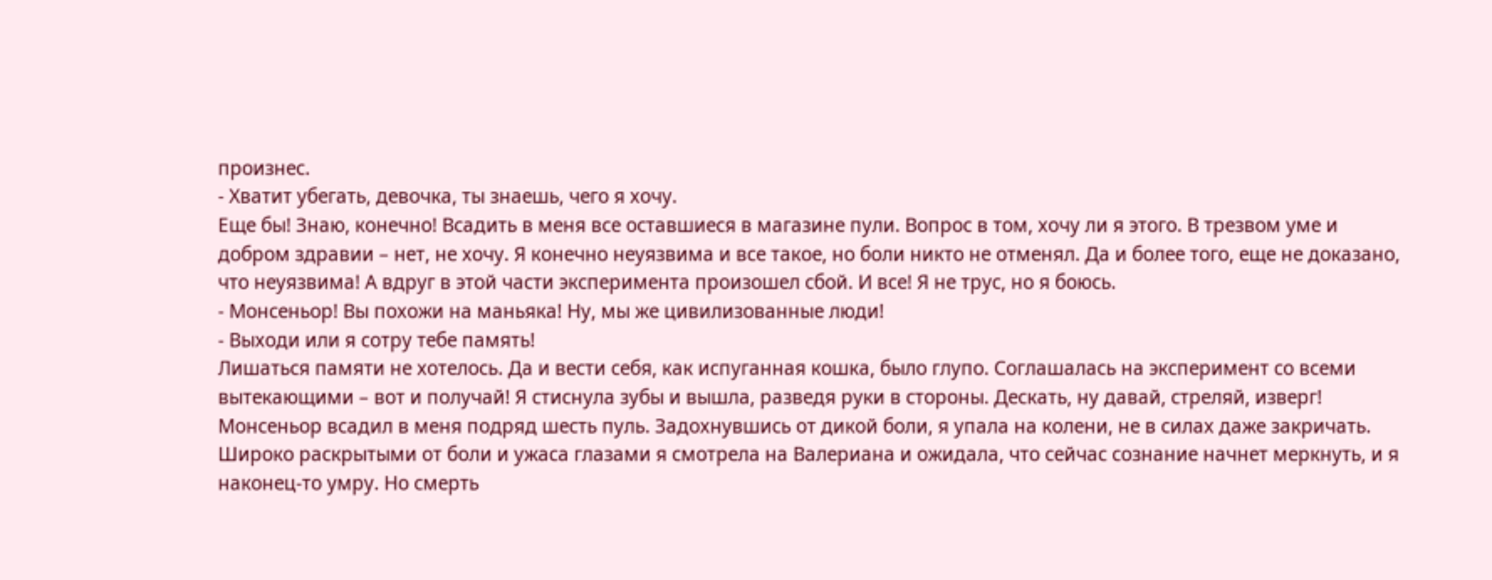произнес.
- Хватит убегать, девочка, ты знаешь, чего я хочу.
Еще бы! Знаю, конечно! Всадить в меня все оставшиеся в магазине пули. Вопрос в том, хочу ли я этого. В трезвом уме и добром здравии – нет, не хочу. Я конечно неуязвима и все такое, но боли никто не отменял. Да и более того, еще не доказано, что неуязвима! А вдруг в этой части эксперимента произошел сбой. И все! Я не трус, но я боюсь.
- Монсеньор! Вы похожи на маньяка! Ну, мы же цивилизованные люди!
- Выходи или я сотру тебе память!
Лишаться памяти не хотелось. Да и вести себя, как испуганная кошка, было глупо. Соглашалась на эксперимент со всеми вытекающими – вот и получай! Я стиснула зубы и вышла, разведя руки в стороны. Дескать, ну давай, стреляй, изверг!
Монсеньор всадил в меня подряд шесть пуль. Задохнувшись от дикой боли, я упала на колени, не в силах даже закричать. Широко раскрытыми от боли и ужаса глазами я смотрела на Валериана и ожидала, что сейчас сознание начнет меркнуть, и я наконец-то умру. Но смерть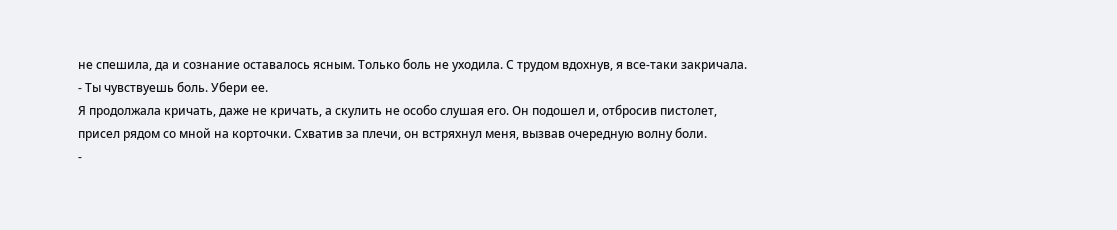не спешила, да и сознание оставалось ясным. Только боль не уходила. С трудом вдохнув, я все-таки закричала.
- Ты чувствуешь боль. Убери ее.
Я продолжала кричать, даже не кричать, а скулить не особо слушая его. Он подошел и, отбросив пистолет, присел рядом со мной на корточки. Схватив за плечи, он встряхнул меня, вызвав очередную волну боли.
-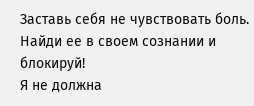Заставь себя не чувствовать боль. Найди ее в своем сознании и блокируй!
Я не должна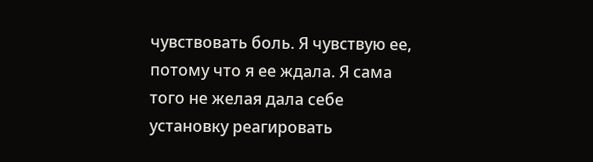чувствовать боль. Я чувствую ее, потому что я ее ждала. Я сама того не желая дала себе установку реагировать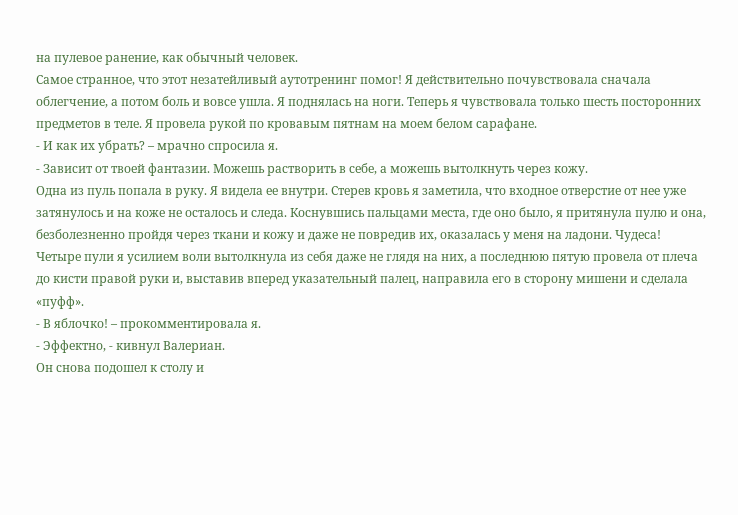на пулевое ранение, как обычный человек.
Самое странное, что этот незатейливый аутотренинг помог! Я действительно почувствовала сначала облегчение, а потом боль и вовсе ушла. Я поднялась на ноги. Теперь я чувствовала только шесть посторонних предметов в теле. Я провела рукой по кровавым пятнам на моем белом сарафане.
- И как их убрать? – мрачно спросила я.
- Зависит от твоей фантазии. Можешь растворить в себе, а можешь вытолкнуть через кожу.
Одна из пуль попала в руку. Я видела ее внутри. Стерев кровь я заметила, что входное отверстие от нее уже затянулось и на коже не осталось и следа. Коснувшись пальцами места, где оно было, я притянула пулю и она, безболезненно пройдя через ткани и кожу и даже не повредив их, оказалась у меня на ладони. Чудеса! Четыре пули я усилием воли вытолкнула из себя даже не глядя на них, а последнюю пятую провела от плеча до кисти правой руки и, выставив вперед указательный палец, направила его в сторону мишени и сделала «пуфф».
- В яблочко! – прокомментировала я.
- Эффектно, - кивнул Валериан.
Он снова подошел к столу и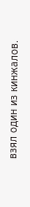взял один из кинжалов.